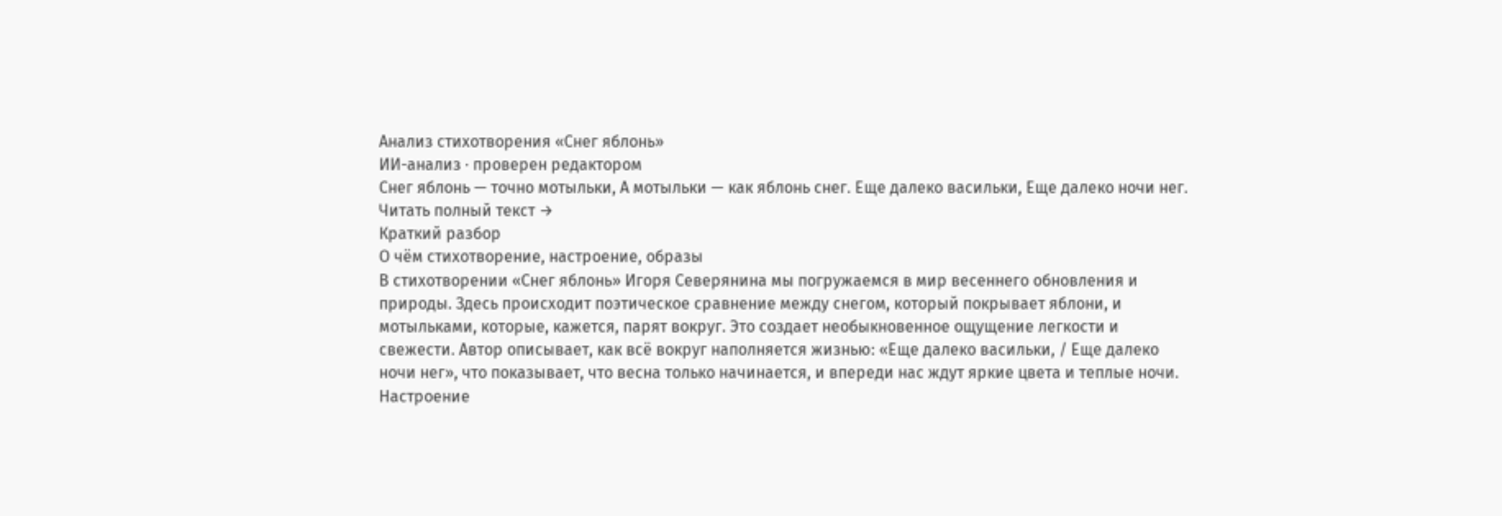Анализ стихотворения «Снег яблонь»
ИИ-анализ · проверен редактором
Снег яблонь — точно мотыльки, А мотыльки — как яблонь снег. Еще далеко васильки, Еще далеко ночи нег.
Читать полный текст →
Краткий разбор
О чём стихотворение, настроение, образы
В стихотворении «Снег яблонь» Игоря Северянина мы погружаемся в мир весеннего обновления и природы. Здесь происходит поэтическое сравнение между снегом, который покрывает яблони, и мотыльками, которые, кажется, парят вокруг. Это создает необыкновенное ощущение легкости и свежести. Автор описывает, как всё вокруг наполняется жизнью: «Еще далеко васильки, / Еще далеко ночи нег», что показывает, что весна только начинается, и впереди нас ждут яркие цвета и теплые ночи.
Настроение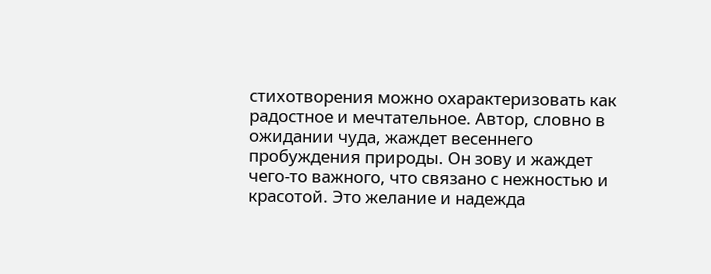стихотворения можно охарактеризовать как радостное и мечтательное. Автор, словно в ожидании чуда, жаждет весеннего пробуждения природы. Он зову и жаждет чего-то важного, что связано с нежностью и красотой. Это желание и надежда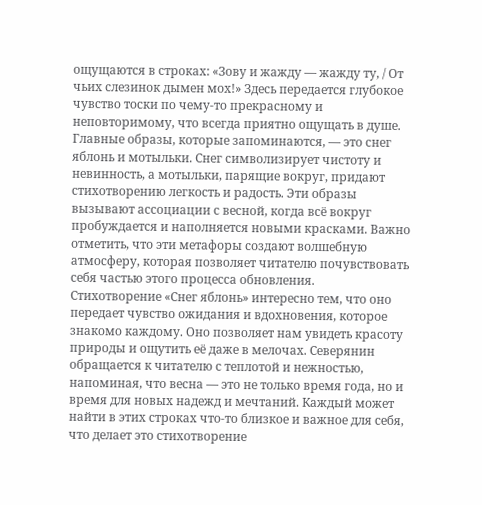ощущаются в строках: «Зову и жажду — жажду ту, / От чьих слезинок дымен мох!» Здесь передается глубокое чувство тоски по чему-то прекрасному и неповторимому, что всегда приятно ощущать в душе.
Главные образы, которые запоминаются, — это снег яблонь и мотыльки. Снег символизирует чистоту и невинность, а мотыльки, парящие вокруг, придают стихотворению легкость и радость. Эти образы вызывают ассоциации с весной, когда всё вокруг пробуждается и наполняется новыми красками. Важно отметить, что эти метафоры создают волшебную атмосферу, которая позволяет читателю почувствовать себя частью этого процесса обновления.
Стихотворение «Снег яблонь» интересно тем, что оно передает чувство ожидания и вдохновения, которое знакомо каждому. Оно позволяет нам увидеть красоту природы и ощутить её даже в мелочах. Северянин обращается к читателю с теплотой и нежностью, напоминая, что весна — это не только время года, но и время для новых надежд и мечтаний. Каждый может найти в этих строках что-то близкое и важное для себя, что делает это стихотворение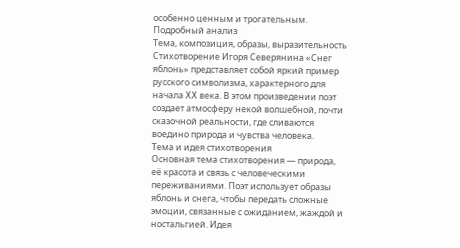особенно ценным и трогательным.
Подробный анализ
Тема, композиция, образы, выразительность
Стихотворение Игоря Северянина «Снег яблонь» представляет собой яркий пример русского символизма, характерного для начала XX века. В этом произведении поэт создает атмосферу некой волшебной, почти сказочной реальности, где сливаются воедино природа и чувства человека.
Тема и идея стихотворения
Основная тема стихотворения — природа, её красота и связь с человеческими переживаниями. Поэт использует образы яблонь и снега, чтобы передать сложные эмоции, связанные с ожиданием, жаждой и ностальгией. Идея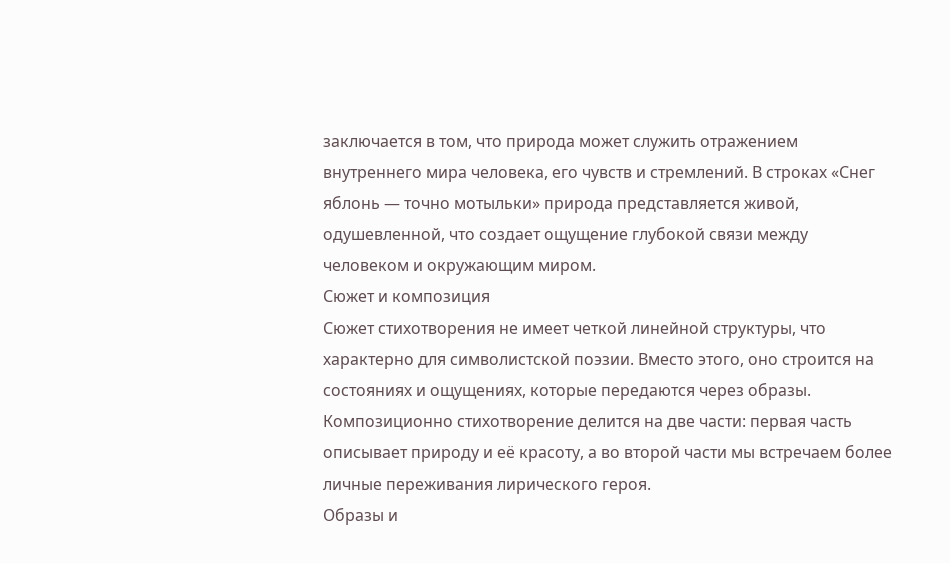заключается в том, что природа может служить отражением внутреннего мира человека, его чувств и стремлений. В строках «Снег яблонь — точно мотыльки» природа представляется живой, одушевленной, что создает ощущение глубокой связи между человеком и окружающим миром.
Сюжет и композиция
Сюжет стихотворения не имеет четкой линейной структуры, что характерно для символистской поэзии. Вместо этого, оно строится на состояниях и ощущениях, которые передаются через образы. Композиционно стихотворение делится на две части: первая часть описывает природу и её красоту, а во второй части мы встречаем более личные переживания лирического героя.
Образы и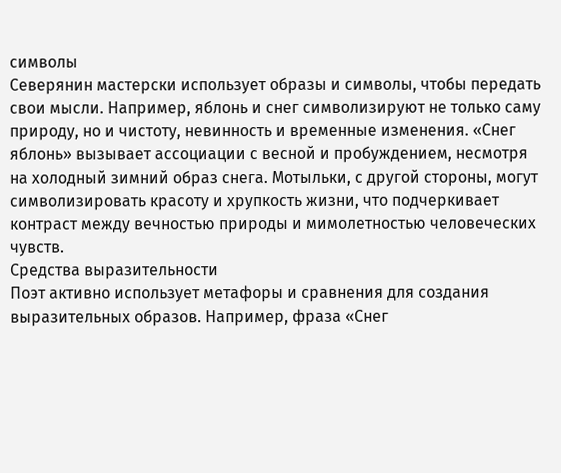символы
Северянин мастерски использует образы и символы, чтобы передать свои мысли. Например, яблонь и снег символизируют не только саму природу, но и чистоту, невинность и временные изменения. «Снег яблонь» вызывает ассоциации с весной и пробуждением, несмотря на холодный зимний образ снега. Мотыльки, с другой стороны, могут символизировать красоту и хрупкость жизни, что подчеркивает контраст между вечностью природы и мимолетностью человеческих чувств.
Средства выразительности
Поэт активно использует метафоры и сравнения для создания выразительных образов. Например, фраза «Снег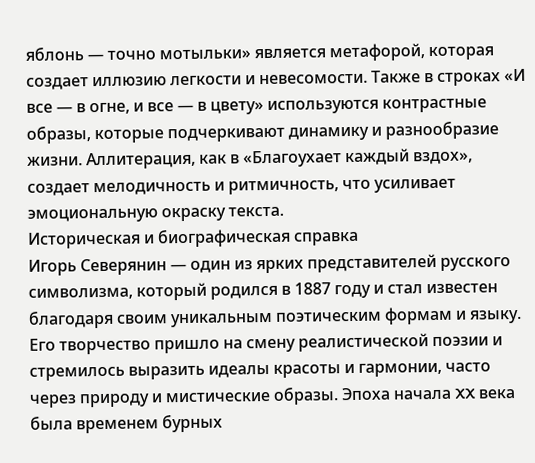яблонь — точно мотыльки» является метафорой, которая создает иллюзию легкости и невесомости. Также в строках «И все — в огне, и все — в цвету» используются контрастные образы, которые подчеркивают динамику и разнообразие жизни. Аллитерация, как в «Благоухает каждый вздох», создает мелодичность и ритмичность, что усиливает эмоциональную окраску текста.
Историческая и биографическая справка
Игорь Северянин — один из ярких представителей русского символизма, который родился в 1887 году и стал известен благодаря своим уникальным поэтическим формам и языку. Его творчество пришло на смену реалистической поэзии и стремилось выразить идеалы красоты и гармонии, часто через природу и мистические образы. Эпоха начала XX века была временем бурных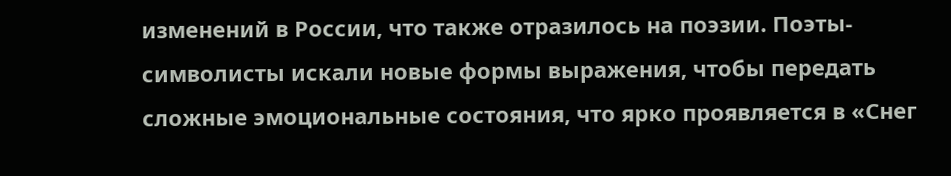изменений в России, что также отразилось на поэзии. Поэты-символисты искали новые формы выражения, чтобы передать сложные эмоциональные состояния, что ярко проявляется в «Снег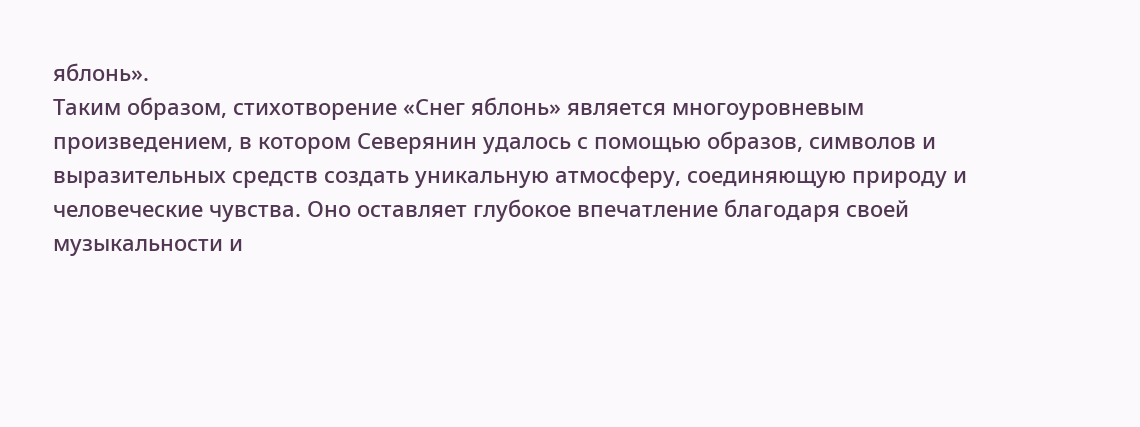яблонь».
Таким образом, стихотворение «Снег яблонь» является многоуровневым произведением, в котором Северянин удалось с помощью образов, символов и выразительных средств создать уникальную атмосферу, соединяющую природу и человеческие чувства. Оно оставляет глубокое впечатление благодаря своей музыкальности и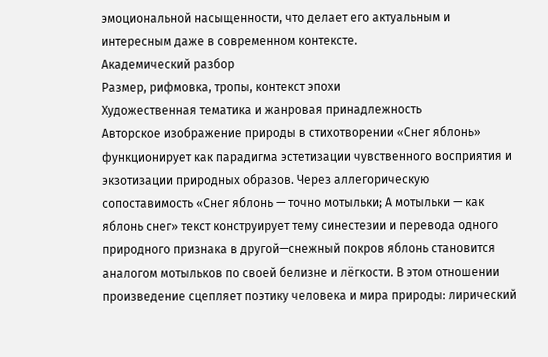эмоциональной насыщенности, что делает его актуальным и интересным даже в современном контексте.
Академический разбор
Размер, рифмовка, тропы, контекст эпохи
Художественная тематика и жанровая принадлежность
Авторское изображение природы в стихотворении «Снег яблонь» функционирует как парадигма эстетизации чувственного восприятия и экзотизации природных образов. Через аллегорическую сопоставимость «Снег яблонь — точно мотыльки; А мотыльки — как яблонь снег» текст конструирует тему синестезии и перевода одного природного признака в другой—снежный покров яблонь становится аналогом мотыльков по своей белизне и лёгкости. В этом отношении произведение сцепляет поэтику человека и мира природы: лирический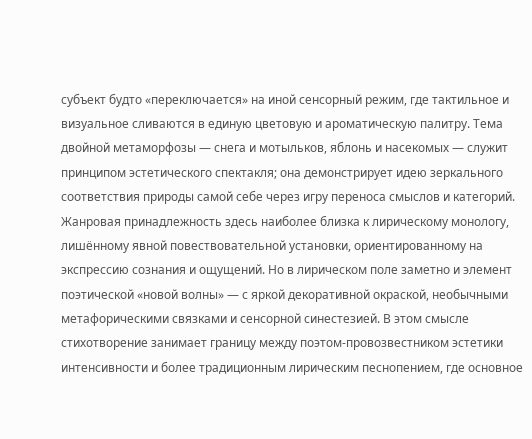субъект будто «переключается» на иной сенсорный режим, где тактильное и визуальное сливаются в единую цветовую и ароматическую палитру. Тема двойной метаморфозы — снега и мотыльков, яблонь и насекомых — служит принципом эстетического спектакля; она демонстрирует идею зеркального соответствия природы самой себе через игру переноса смыслов и категорий.
Жанровая принадлежность здесь наиболее близка к лирическому монологу, лишённому явной повествовательной установки, ориентированному на экспрессию сознания и ощущений. Но в лирическом поле заметно и элемент поэтической «новой волны» — с яркой декоративной окраской, необычными метафорическими связками и сенсорной синестезией. В этом смысле стихотворение занимает границу между поэтом-провозвестником эстетики интенсивности и более традиционным лирическим песнопением, где основное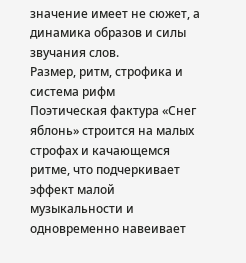значение имеет не сюжет, а динамика образов и силы звучания слов.
Размер, ритм, строфика и система рифм
Поэтическая фактура «Снег яблонь» строится на малых строфах и качающемся ритме, что подчеркивает эффект малой музыкальности и одновременно навеивает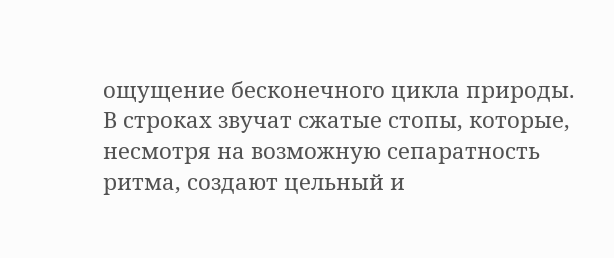ощущение бесконечного цикла природы. В строках звучат сжатые стопы, которые, несмотря на возможную сепаратность ритма, создают цельный и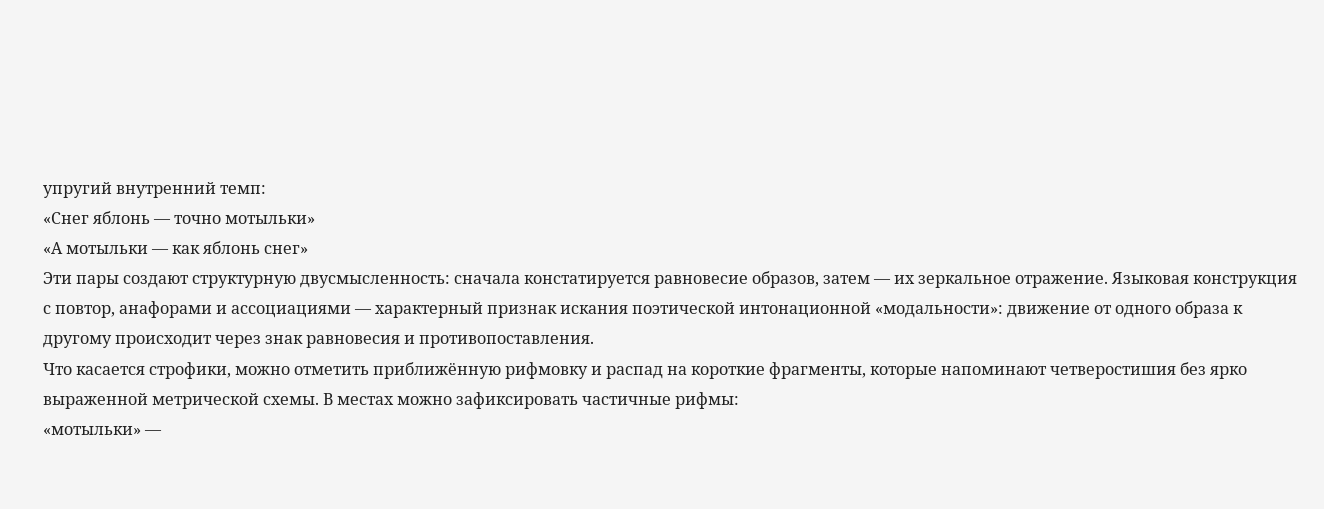упругий внутренний темп:
«Снег яблонь — точно мотыльки»
«А мотыльки — как яблонь снег»
Эти пары создают структурную двусмысленность: сначала констатируется равновесие образов, затем — их зеркальное отражение. Языковая конструкция с повтор, анафорами и ассоциациями — характерный признак искания поэтической интонационной «модальности»: движение от одного образа к другому происходит через знак равновесия и противопоставления.
Что касается строфики, можно отметить приближённую рифмовку и распад на короткие фрагменты, которые напоминают четверостишия без ярко выраженной метрической схемы. В местах можно зафиксировать частичные рифмы:
«мотыльки» —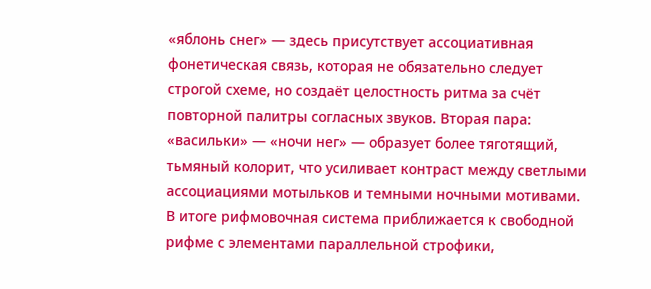«яблонь снег» — здесь присутствует ассоциативная фонетическая связь, которая не обязательно следует строгой схеме, но создаёт целостность ритма за счёт повторной палитры согласных звуков. Вторая пара:
«васильки» — «ночи нег» — образует более тяготящий, тьмяный колорит, что усиливает контраст между светлыми ассоциациями мотыльков и темными ночными мотивами. В итоге рифмовочная система приближается к свободной рифме с элементами параллельной строфики,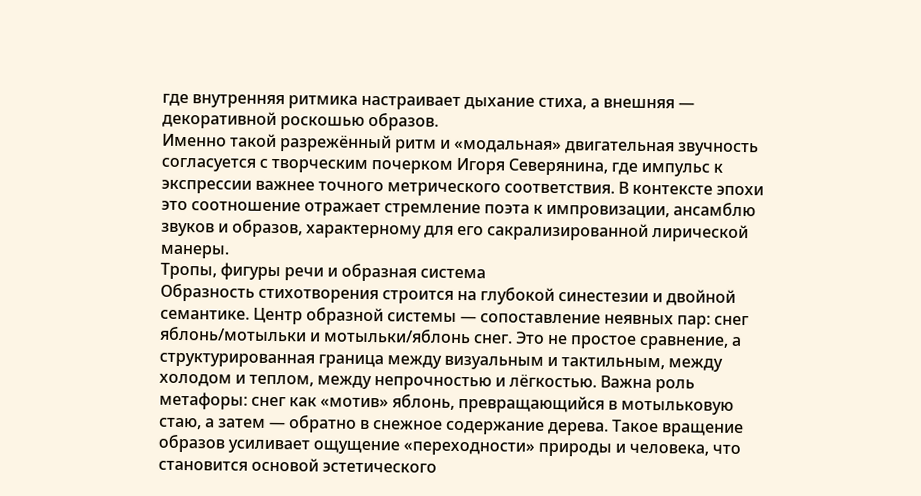где внутренняя ритмика настраивает дыхание стиха, а внешняя — декоративной роскошью образов.
Именно такой разрежённый ритм и «модальная» двигательная звучность согласуется с творческим почерком Игоря Северянина, где импульс к экспрессии важнее точного метрического соответствия. В контексте эпохи это соотношение отражает стремление поэта к импровизации, ансамблю звуков и образов, характерному для его сакрализированной лирической манеры.
Тропы, фигуры речи и образная система
Образность стихотворения строится на глубокой синестезии и двойной семантике. Центр образной системы — сопоставление неявных пар: снег яблонь/мотыльки и мотыльки/яблонь снег. Это не простое сравнение, а структурированная граница между визуальным и тактильным, между холодом и теплом, между непрочностью и лёгкостью. Важна роль метафоры: снег как «мотив» яблонь, превращающийся в мотыльковую стаю, а затем — обратно в снежное содержание дерева. Такое вращение образов усиливает ощущение «переходности» природы и человека, что становится основой эстетического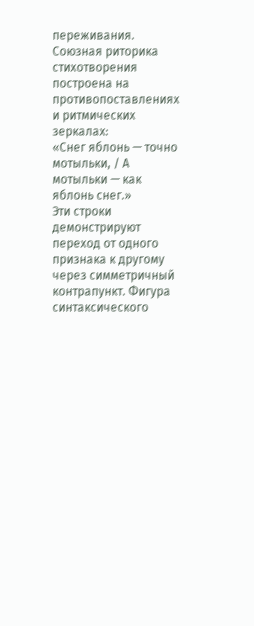переживания.
Союзная риторика стихотворения построена на противопоставлениях и ритмических зеркалах:
«Снег яблонь — точно мотыльки, / А мотыльки — как яблонь снег.»
Эти строки демонстрируют переход от одного признака к другому через симметричный контрапункт. Фигура синтаксического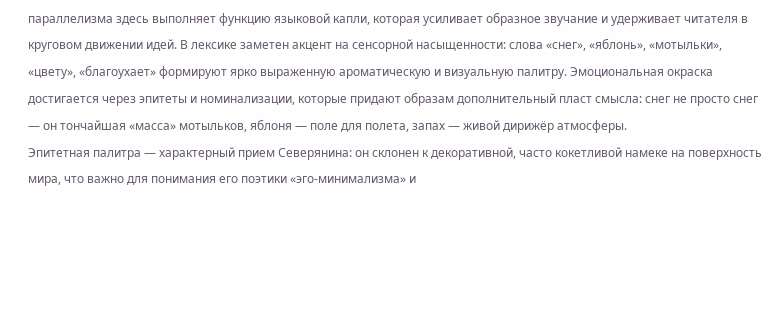параллелизма здесь выполняет функцию языковой капли, которая усиливает образное звучание и удерживает читателя в круговом движении идей. В лексике заметен акцент на сенсорной насыщенности: слова «снег», «яблонь», «мотыльки», «цвету», «благоухает» формируют ярко выраженную ароматическую и визуальную палитру. Эмоциональная окраска достигается через эпитеты и номинализации, которые придают образам дополнительный пласт смысла: снег не просто снег — он тончайшая «масса» мотыльков, яблоня — поле для полета, запах — живой дирижёр атмосферы.
Эпитетная палитра — характерный прием Северянина: он склонен к декоративной, часто кокетливой намеке на поверхность мира, что важно для понимания его поэтики «эго-минимализма» и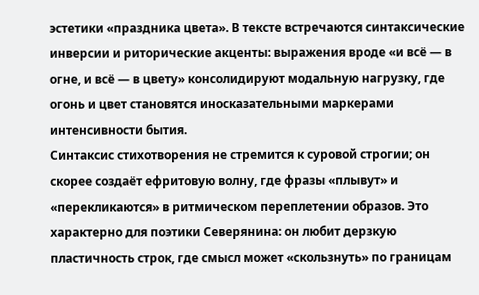эстетики «праздника цвета». В тексте встречаются синтаксические инверсии и риторические акценты: выражения вроде «и всё — в огне, и всё — в цвету» консолидируют модальную нагрузку, где огонь и цвет становятся иносказательными маркерами интенсивности бытия.
Синтаксис стихотворения не стремится к суровой строгии; он скорее создаёт ефритовую волну, где фразы «плывут» и «перекликаются» в ритмическом переплетении образов. Это характерно для поэтики Северянина: он любит дерзкую пластичность строк, где смысл может «скользнуть» по границам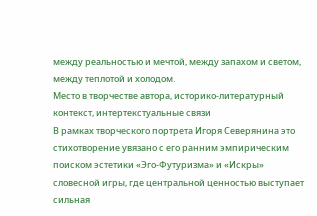между реальностью и мечтой, между запахом и светом, между теплотой и холодом.
Место в творчестве автора, историко-литературный контекст, интертекстуальные связи
В рамках творческого портрета Игоря Северянина это стихотворение увязано с его ранним эмпирическим поиском эстетики «Эго-Футуризма» и «Искры» словесной игры, где центральной ценностью выступает сильная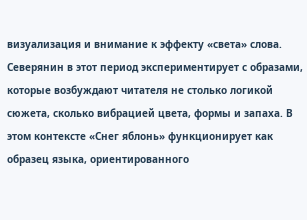визуализация и внимание к эффекту «света» слова. Северянин в этот период экспериментирует с образами, которые возбуждают читателя не столько логикой сюжета, сколько вибрацией цвета, формы и запаха. В этом контексте «Снег яблонь» функционирует как образец языка, ориентированного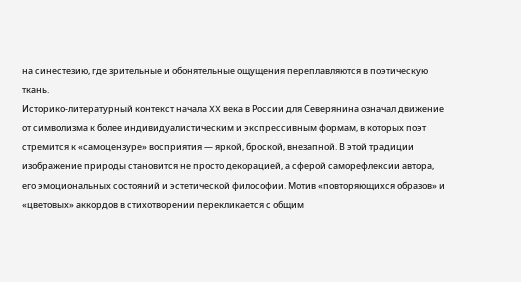на синестезию, где зрительные и обонятельные ощущения переплавляются в поэтическую ткань.
Историко-литературный контекст начала XX века в России для Северянина означал движение от символизма к более индивидуалистическим и экспрессивным формам, в которых поэт стремится к «самоцензуре» восприятия — яркой, броской, внезапной. В этой традиции изображение природы становится не просто декорацией, а сферой саморефлексии автора, его эмоциональных состояний и эстетической философии. Мотив «повторяющихся образов» и «цветовых» аккордов в стихотворении перекликается с общим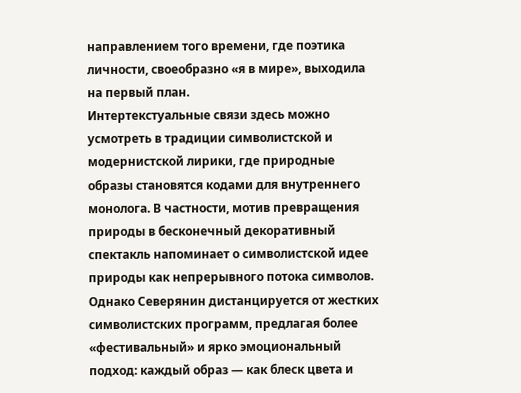направлением того времени, где поэтика личности, своеобразно «я в мире», выходила на первый план.
Интертекстуальные связи здесь можно усмотреть в традиции символистской и модернистской лирики, где природные образы становятся кодами для внутреннего монолога. В частности, мотив превращения природы в бесконечный декоративный спектакль напоминает о символистской идее природы как непрерывного потока символов. Однако Северянин дистанцируется от жестких символистских программ, предлагая более «фестивальный» и ярко эмоциональный подход: каждый образ — как блеск цвета и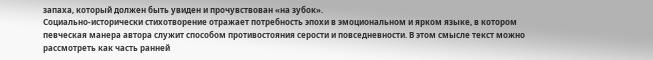запаха, который должен быть увиден и прочувствован «на зубок».
Социально-исторически стихотворение отражает потребность эпохи в эмоциональном и ярком языке, в котором певческая манера автора служит способом противостояния серости и повседневности. В этом смысле текст можно рассмотреть как часть ранней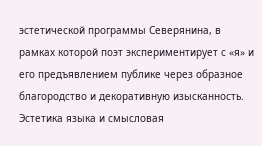эстетической программы Северянина, в рамках которой поэт экспериментирует с «я» и его предъявлением публике через образное благородство и декоративную изысканность.
Эстетика языка и смысловая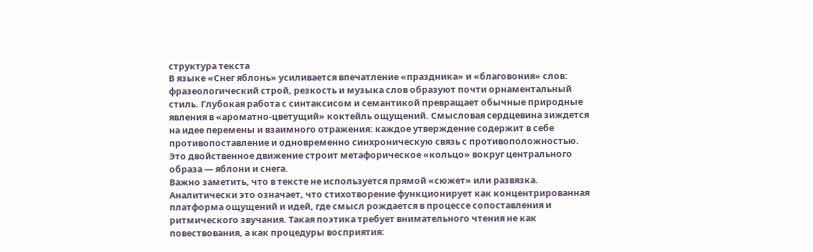структура текста
В языке «Снег яблонь» усиливается впечатление «праздника» и «благовония» слов: фразеологический строй, резкость и музыка слов образуют почти орнаментальный стиль. Глубокая работа с синтаксисом и семантикой превращает обычные природные явления в «ароматно-цветущий» коктейль ощущений. Смысловая сердцевина зиждется на идее перемены и взаимного отражения: каждое утверждение содержит в себе противопоставление и одновременно синхроническую связь с противоположностью. Это двойственное движение строит метафорическое «кольцо» вокруг центрального образа — яблони и снега.
Важно заметить, что в тексте не используется прямой «сюжет» или развязка. Аналитически это означает, что стихотворение функционирует как концентрированная платформа ощущений и идей, где смысл рождается в процессе сопоставления и ритмического звучания. Такая поэтика требует внимательного чтения не как повествования, а как процедуры восприятия: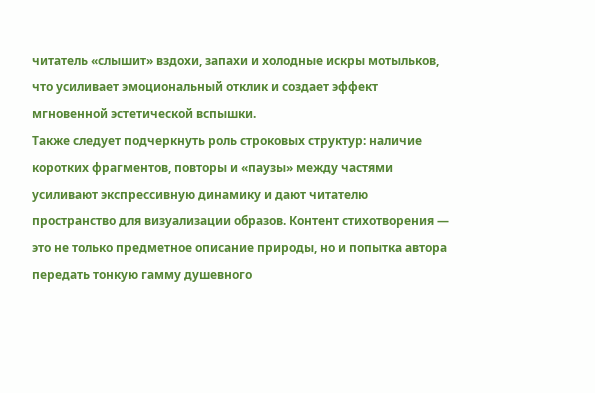читатель «слышит» вздохи, запахи и холодные искры мотыльков, что усиливает эмоциональный отклик и создает эффект мгновенной эстетической вспышки.
Также следует подчеркнуть роль строковых структур: наличие коротких фрагментов, повторы и «паузы» между частями усиливают экспрессивную динамику и дают читателю пространство для визуализации образов. Контент стихотворения — это не только предметное описание природы, но и попытка автора передать тонкую гамму душевного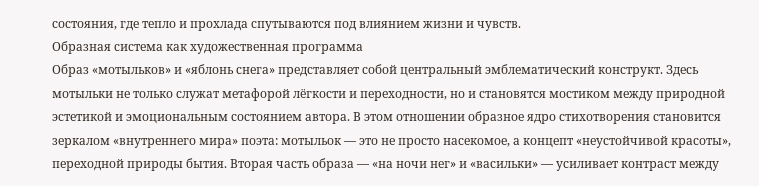состояния, где тепло и прохлада спутываются под влиянием жизни и чувств.
Образная система как художественная программа
Образ «мотыльков» и «яблонь снега» представляет собой центральный эмблематический конструкт. Здесь мотыльки не только служат метафорой лёгкости и переходности, но и становятся мостиком между природной эстетикой и эмоциональным состоянием автора. В этом отношении образное ядро стихотворения становится зеркалом «внутреннего мира» поэта: мотыльок — это не просто насекомое, а концепт «неустойчивой красоты», переходной природы бытия. Вторая часть образа — «на ночи нег» и «васильки» — усиливает контраст между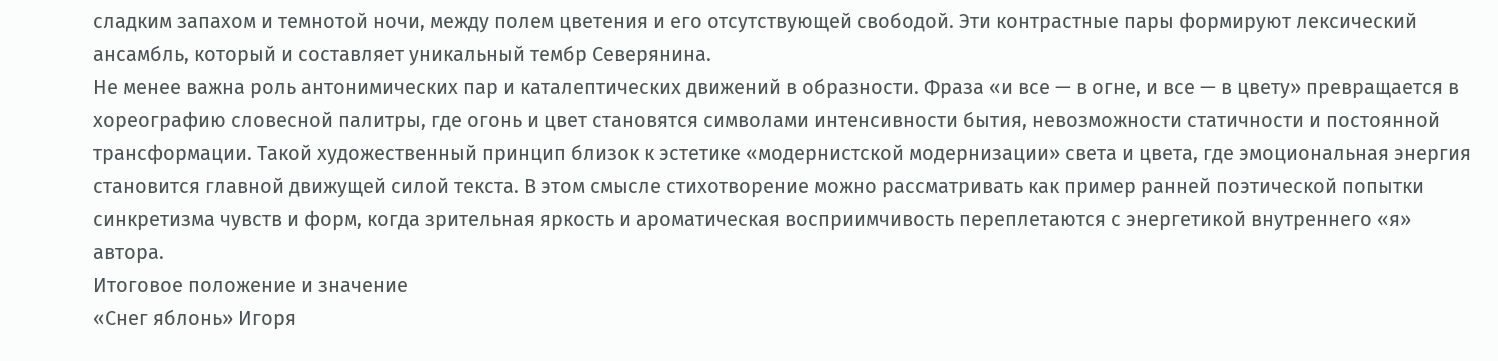сладким запахом и темнотой ночи, между полем цветения и его отсутствующей свободой. Эти контрастные пары формируют лексический ансамбль, который и составляет уникальный тембр Северянина.
Не менее важна роль антонимических пар и каталептических движений в образности. Фраза «и все — в огне, и все — в цвету» превращается в хореографию словесной палитры, где огонь и цвет становятся символами интенсивности бытия, невозможности статичности и постоянной трансформации. Такой художественный принцип близок к эстетике «модернистской модернизации» света и цвета, где эмоциональная энергия становится главной движущей силой текста. В этом смысле стихотворение можно рассматривать как пример ранней поэтической попытки синкретизма чувств и форм, когда зрительная яркость и ароматическая восприимчивость переплетаются с энергетикой внутреннего «я» автора.
Итоговое положение и значение
«Снег яблонь» Игоря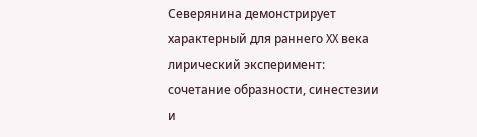Северянина демонстрирует характерный для раннего XX века лирический эксперимент: сочетание образности, синестезии и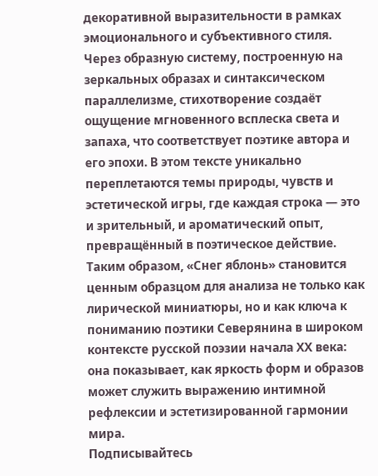декоративной выразительности в рамках эмоционального и субъективного стиля. Через образную систему, построенную на зеркальных образах и синтаксическом параллелизме, стихотворение создаёт ощущение мгновенного всплеска света и запаха, что соответствует поэтике автора и его эпохи. В этом тексте уникально переплетаются темы природы, чувств и эстетической игры, где каждая строка — это и зрительный, и ароматический опыт, превращённый в поэтическое действие. Таким образом, «Снег яблонь» становится ценным образцом для анализа не только как лирической миниатюры, но и как ключа к пониманию поэтики Северянина в широком контексте русской поэзии начала ХХ века: она показывает, как яркость форм и образов может служить выражению интимной рефлексии и эстетизированной гармонии мира.
Подписывайтесь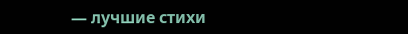— лучшие стихи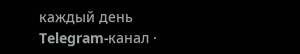каждый день
Telegram-канал ·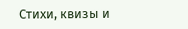Стихи, квизы и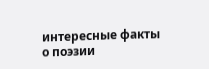интересные факты о поэзии